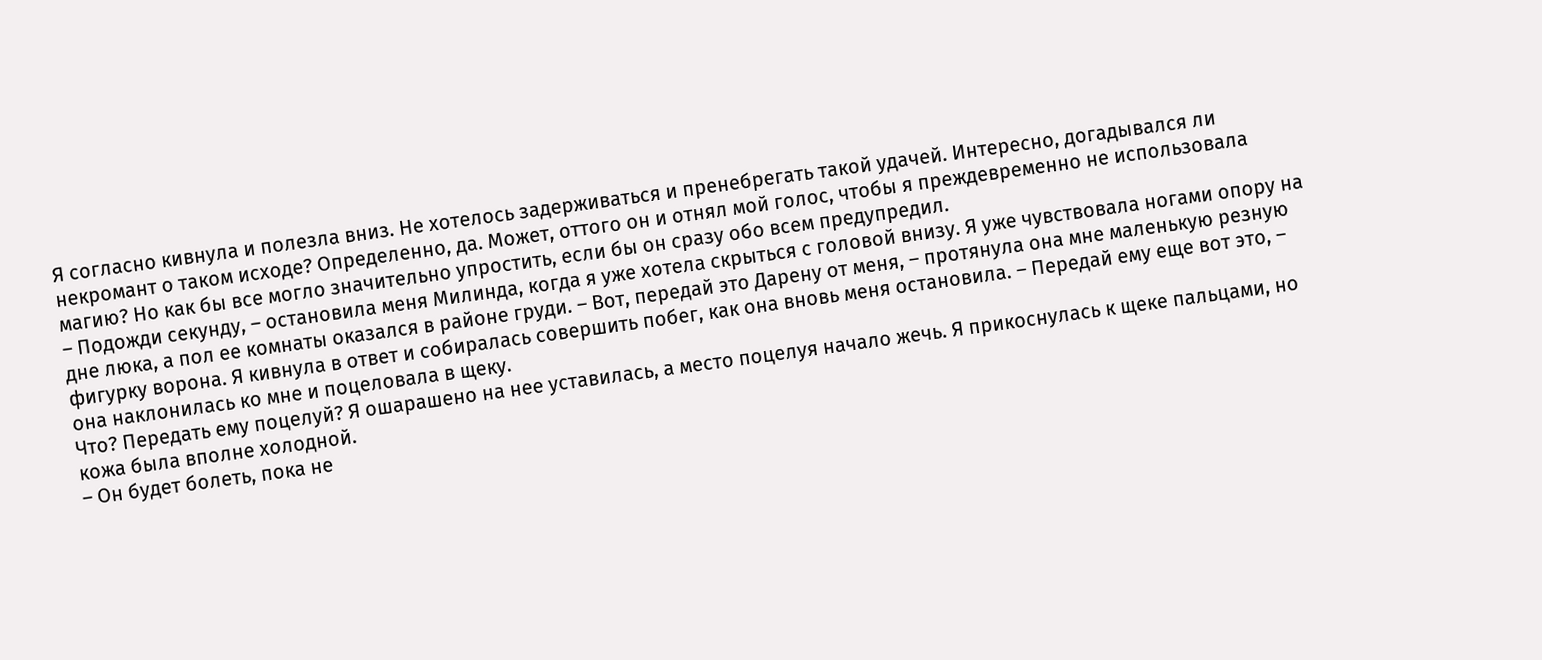Я согласно кивнула и полезла вниз. Не хотелось задерживаться и пренебрегать такой удачей. Интересно, догадывался ли некромант о таком исходе? Определенно, да. Может, оттого он и отнял мой голос, чтобы я преждевременно не использовала магию? Но как бы все могло значительно упростить, если бы он сразу обо всем предупредил.
– Подожди секунду, – остановила меня Милинда, когда я уже хотела скрыться с головой внизу. Я уже чувствовала ногами опору на дне люка, а пол ее комнаты оказался в районе груди. – Вот, передай это Дарену от меня, – протянула она мне маленькую резную фигурку ворона. Я кивнула в ответ и собиралась совершить побег, как она вновь меня остановила. – Передай ему еще вот это, – она наклонилась ко мне и поцеловала в щеку.
Что? Передать ему поцелуй? Я ошарашено на нее уставилась, а место поцелуя начало жечь. Я прикоснулась к щеке пальцами, но кожа была вполне холодной.
– Он будет болеть, пока не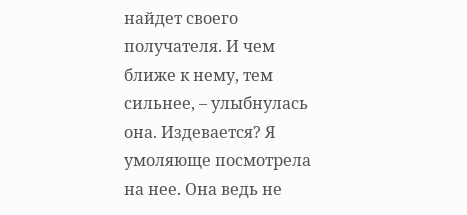найдет своего получателя. И чем ближе к нему, тем сильнее, – улыбнулась она. Издевается? Я умоляюще посмотрела на нее. Она ведь не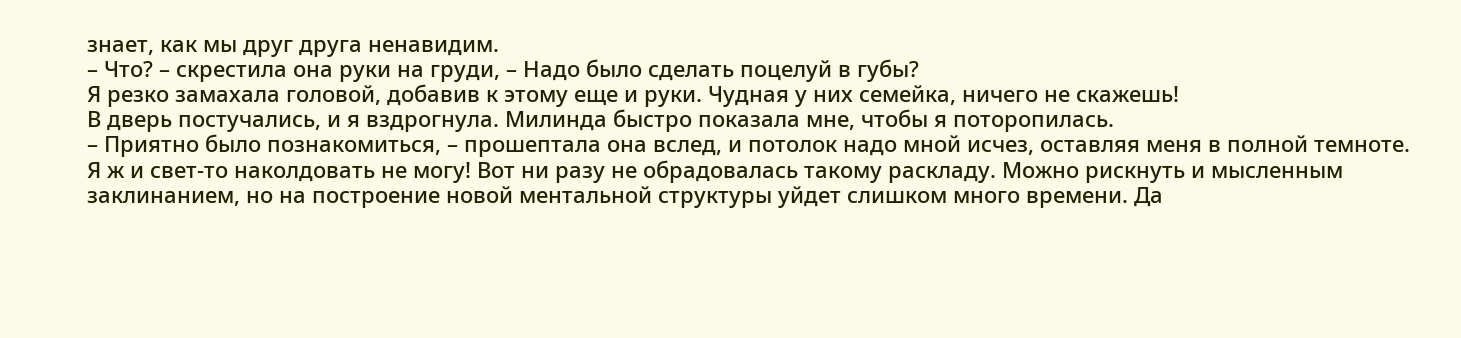знает, как мы друг друга ненавидим.
– Что? – скрестила она руки на груди, – Надо было сделать поцелуй в губы?
Я резко замахала головой, добавив к этому еще и руки. Чудная у них семейка, ничего не скажешь!
В дверь постучались, и я вздрогнула. Милинда быстро показала мне, чтобы я поторопилась.
– Приятно было познакомиться, – прошептала она вслед, и потолок надо мной исчез, оставляя меня в полной темноте.
Я ж и свет-то наколдовать не могу! Вот ни разу не обрадовалась такому раскладу. Можно рискнуть и мысленным заклинанием, но на построение новой ментальной структуры уйдет слишком много времени. Да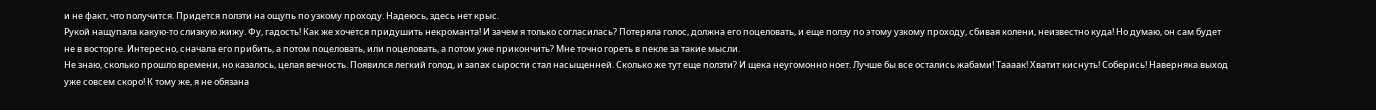и не факт, что получится. Придется ползти на ощупь по узкому проходу. Надеюсь, здесь нет крыс.
Рукой нащупала какую-то слизкую жижу. Фу, гадость! Как же хочется придушить некроманта! И зачем я только согласилась? Потеряла голос, должна его поцеловать, и еще ползу по этому узкому проходу, сбивая колени, неизвестно куда! Но думаю, он сам будет не в восторге. Интересно, сначала его прибить, а потом поцеловать, или поцеловать, а потом уже прикончить? Мне точно гореть в пекле за такие мысли.
Не знаю, сколько прошло времени, но казалось, целая вечность. Появился легкий голод, и запах сырости стал насыщенней. Сколько же тут еще ползти? И щека неугомонно ноет. Лучше бы все остались жабами! Таааак! Хватит киснуть! Соберись! Наверняка выход уже совсем скоро! К тому же, я не обязана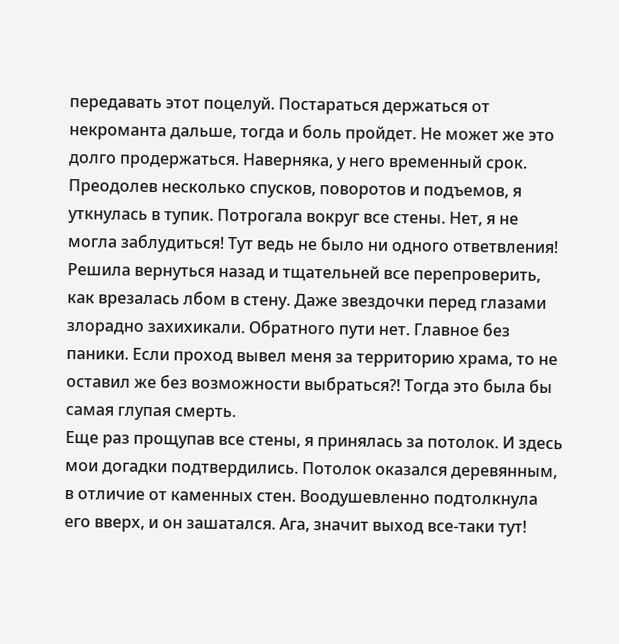передавать этот поцелуй. Постараться держаться от некроманта дальше, тогда и боль пройдет. Не может же это долго продержаться. Наверняка, у него временный срок.
Преодолев несколько спусков, поворотов и подъемов, я уткнулась в тупик. Потрогала вокруг все стены. Нет, я не могла заблудиться! Тут ведь не было ни одного ответвления! Решила вернуться назад и тщательней все перепроверить, как врезалась лбом в стену. Даже звездочки перед глазами злорадно захихикали. Обратного пути нет. Главное без паники. Если проход вывел меня за территорию храма, то не оставил же без возможности выбраться?! Тогда это была бы самая глупая смерть.
Еще раз прощупав все стены, я принялась за потолок. И здесь мои догадки подтвердились. Потолок оказался деревянным, в отличие от каменных стен. Воодушевленно подтолкнула его вверх, и он зашатался. Ага, значит выход все-таки тут!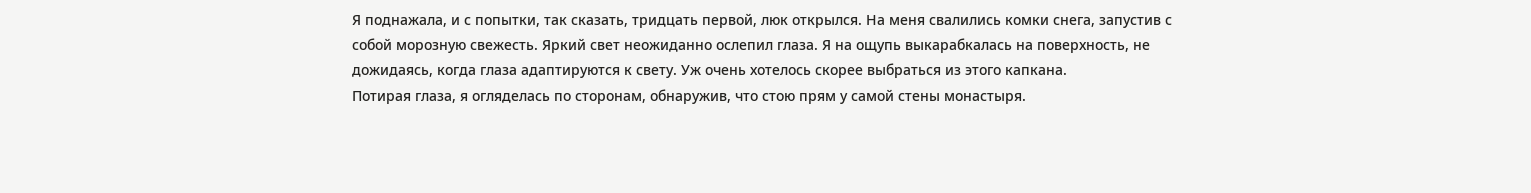Я поднажала, и с попытки, так сказать, тридцать первой, люк открылся. На меня свалились комки снега, запустив с собой морозную свежесть. Яркий свет неожиданно ослепил глаза. Я на ощупь выкарабкалась на поверхность, не дожидаясь, когда глаза адаптируются к свету. Уж очень хотелось скорее выбраться из этого капкана.
Потирая глаза, я огляделась по сторонам, обнаружив, что стою прям у самой стены монастыря.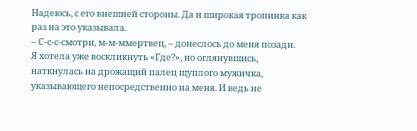Надеюсь, с его внешней стороны. Да и широкая тропинка как раз на это указывала.
– С-с-с-смотри, м-м-ммертвец, – донеслось до меня позади.
Я хотела уже воскликнуть «Где?», но оглянувшись, наткнулась на дрожащий палец щуплого мужичка, указывающего непосредственно на меня. И ведь не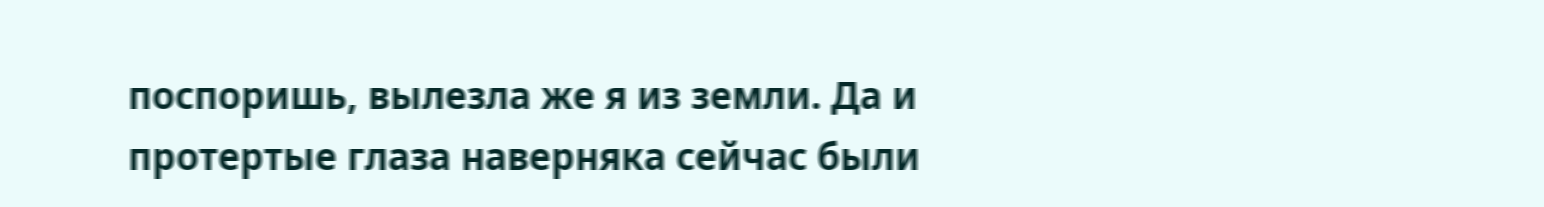поспоришь, вылезла же я из земли. Да и протертые глаза наверняка сейчас были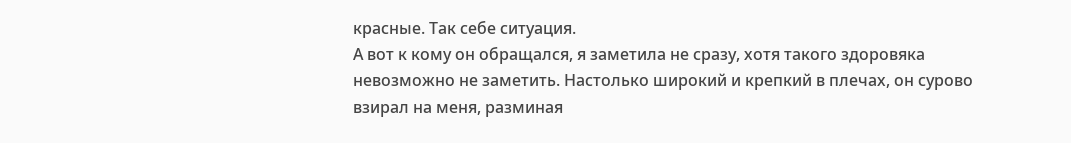красные. Так себе ситуация.
А вот к кому он обращался, я заметила не сразу, хотя такого здоровяка невозможно не заметить. Настолько широкий и крепкий в плечах, он сурово взирал на меня, разминая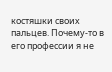костяшки своих пальцев. Почему-то в его профессии я не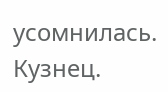усомнилась. Кузнец.